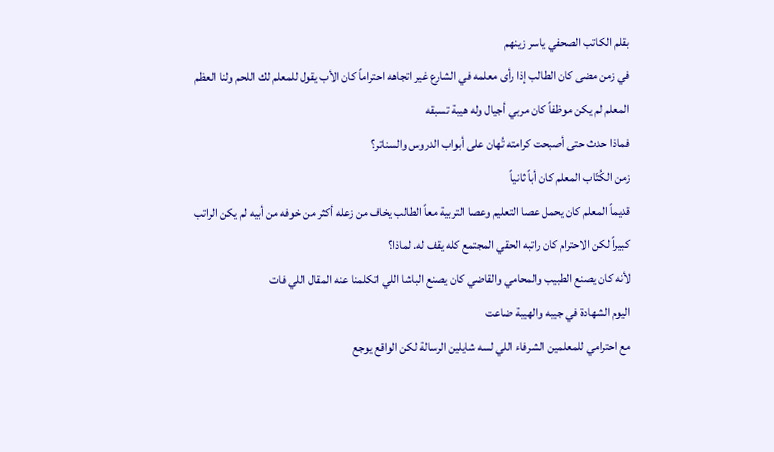بقلم الكاتب الصحفي ياسر زينهم
في زمن مضى كان الطالب إذا رأى معلمه في الشارع غير اتجاهه احتراماً كان الأب يقول للمعلم لك اللحم ولنا العظم المعلم لم يكن موظفاً كان مربي أجيال وله هيبة تسبقه
فماذا حدث حتى أصبحت كرامته تُهان على أبواب الدروس والسناتر؟
زمن الكُتّاب المعلم كان أباً ثانياً
قديماً المعلم كان يحمل عصا التعليم وعصا التربية معاً الطالب يخاف من زعله أكثر من خوفه من أبيه لم يكن الراتب كبيراً لكن الاحترام كان راتبه الحقي المجتمع كله يقف له. لماذا؟
لأنه كان يصنع الطبيب والمحامي والقاضي كان يصنع الباشا اللي اتكلمنا عنه المقال اللي فات
اليوم الشهادة في جيبه والهيبة ضاعت
مع احترامي للمعلمين الشرفاء اللي لسه شايلين الرسالة لكن الواقع يوجع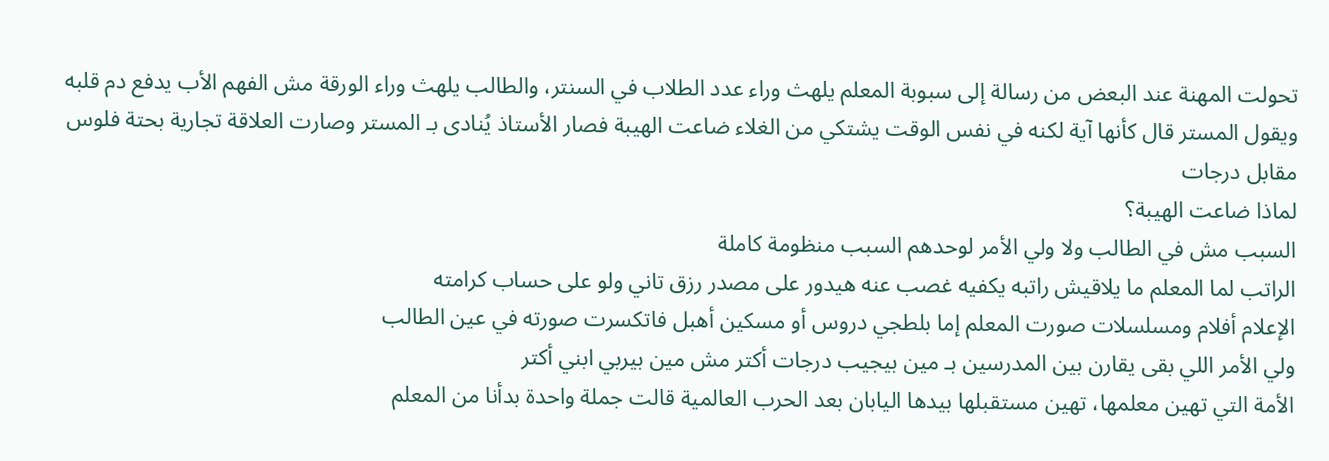تحولت المهنة عند البعض من رسالة إلى سبوبة المعلم يلهث وراء عدد الطلاب في السنتر، والطالب يلهث وراء الورقة مش الفهم الأب يدفع دم قلبه ويقول المستر قال كأنها آية لكنه في نفس الوقت يشتكي من الغلاء ضاعت الهيبة فصار الأستاذ يُنادى بـ المستر وصارت العلاقة تجارية بحتة فلوس مقابل درجات
لماذا ضاعت الهيبة؟
السبب مش في الطالب ولا ولي الأمر لوحدهم السبب منظومة كاملة
الراتب لما المعلم ما يلاقيش راتبه يكفيه غصب عنه هيدور على مصدر رزق تاني ولو على حساب كرامته
الإعلام أفلام ومسلسلات صورت المعلم إما بلطجي دروس أو مسكين أهبل فاتكسرت صورته في عين الطالب
ولي الأمر اللي بقى يقارن بين المدرسين بـ مين بيجيب درجات أكتر مش مين بيربي ابني أكتر
الأمة التي تهين معلمها، تهين مستقبلها بيدها اليابان بعد الحرب العالمية قالت جملة واحدة بدأنا من المعلم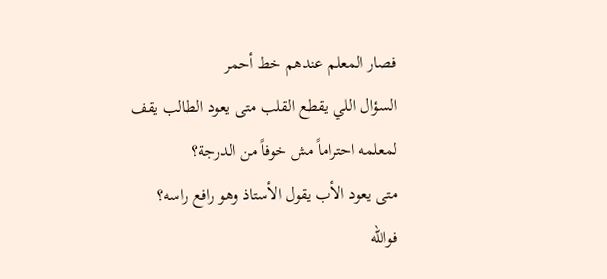فصار المعلم عندهم خط أحمر
السؤال اللي يقطع القلب متى يعود الطالب يقف لمعلمه احتراماً مش خوفاً من الدرجة؟
متى يعود الأب يقول الأستاذ وهو رافع راسه؟
فوالله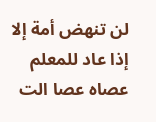لن تنهض أمة إلا إذا عاد للمعلم عصاه عصا الت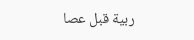ربية قبل عصا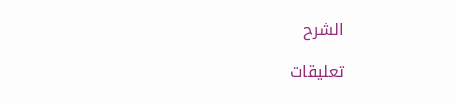الشرح

تعليقات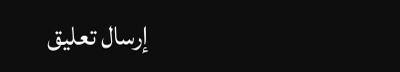إرسال تعليق